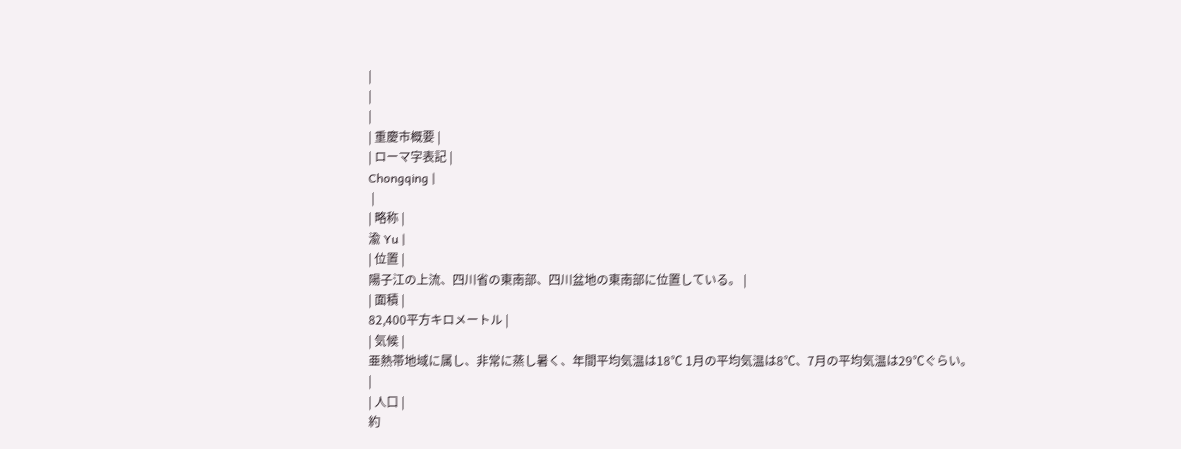|
|
|
| 重慶市概要 |
| ローマ字表記 |
Chongqing |
 |
| 略称 |
渝 Yu |
| 位置 |
陽子江の上流、四川省の東南部、四川盆地の東南部に位置している。 |
| 面積 |
82,400平方キロメートル |
| 気候 |
亜熱帯地域に属し、非常に蒸し暑く、年間平均気温は18℃ 1月の平均気温は8℃、7月の平均気温は29℃ぐらい。
|
| 人口 |
約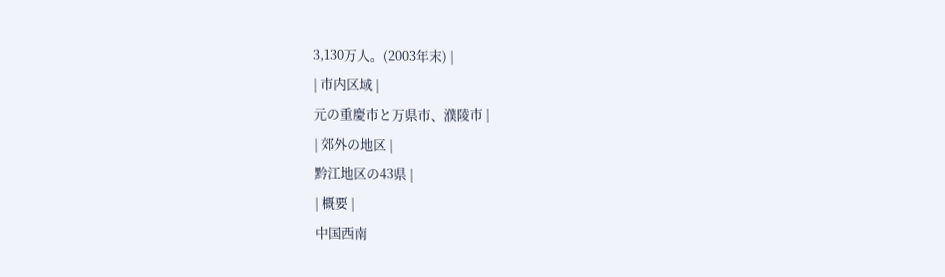3,130万人。(2003年末) |
| 市内区域 |
元の重慶市と万県市、濮陵市 |
| 郊外の地区 |
黔江地区の43県 |
| 概要 |
中国西南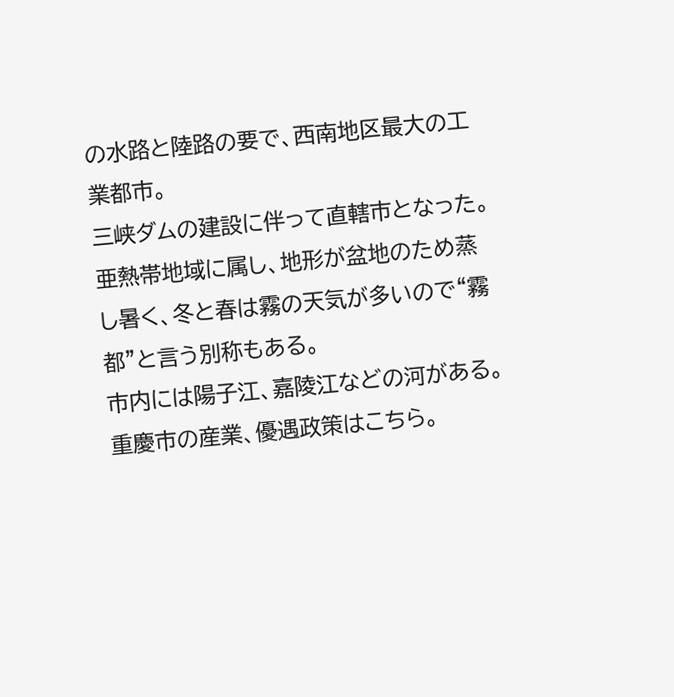の水路と陸路の要で、西南地区最大の工業都市。
三峡ダムの建設に伴って直轄市となった。
亜熱帯地域に属し、地形が盆地のため蒸し暑く、冬と春は霧の天気が多いので“霧都”と言う別称もある。
市内には陽子江、嘉陵江などの河がある。
重慶市の産業、優遇政策はこちら。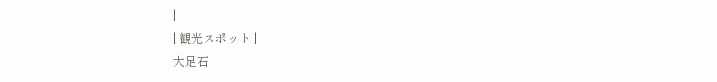|
| 観光スポット |
大足石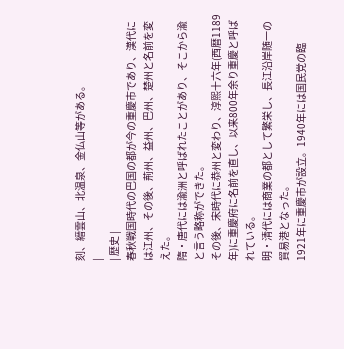刻、縉雲山、北温泉、金仏山等がある。
|
| 歴史 |
春秋戦国時代の巴国の都が今の重慶市であり、漢代には江州、その後、荊州、益州、巴州、楚州と名前を変えた。
隋・唐代には渝洲と呼ばれたことがあり、そこから渝と言う略称ができた。
その後、宋時代に恭州と変わり、淳煕十六年(西暦1189年)に重慶府に名前を直し、以来800年余り重慶と呼ばれている。
明・清代には商業の都として繁栄し、長江沿岸随一の貿易港となった。
1921年に重慶市が設立。1940年には国民党の臨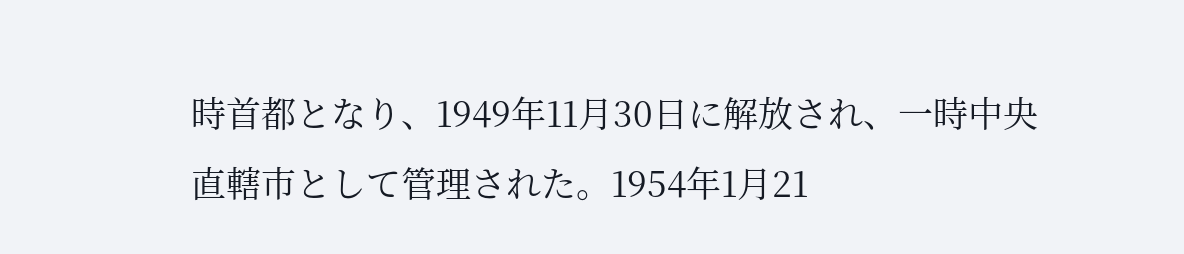時首都となり、1949年11月30日に解放され、一時中央直轄市として管理された。1954年1月21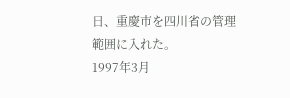日、重慶市を四川省の管理範囲に入れた。
1997年3月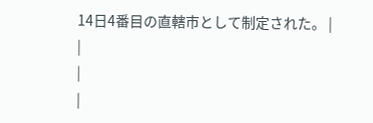14日4番目の直轄市として制定された。 |
|
|
|